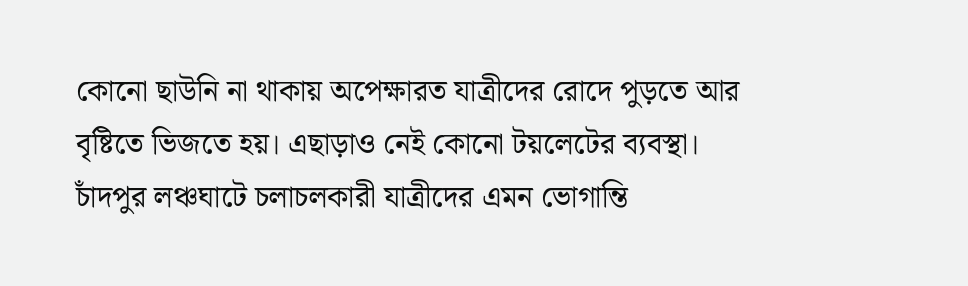কোনো ছাউনি না থাকায় অপেক্ষারত যাত্রীদের রোদে পুড়তে আর বৃষ্টিতে ভিজতে হয়। এছাড়াও নেই কোনো টয়লেটের ব্যবস্থা। চাঁদপুর লঞ্চঘাটে চলাচলকারী যাত্রীদের এমন ভোগান্তি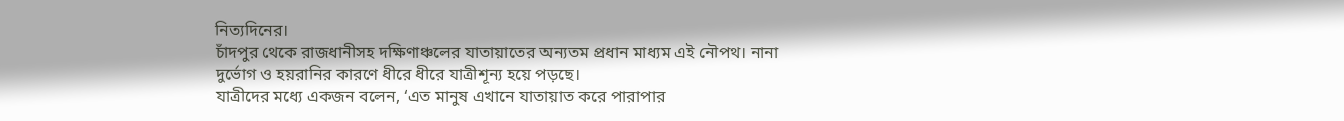নিত্যদিনের।
চাঁদপুর থেকে রাজধানীসহ দক্ষিণাঞ্চলের যাতায়াতের অন্যতম প্রধান মাধ্যম এই নৌপথ। নানা দুর্ভোগ ও হয়রানির কারণে ধীরে ধীরে যাত্রীশূন্য হয়ে পড়ছে।
যাত্রীদের মধ্যে একজন বলেন, ‘এত মানুষ এখানে যাতায়াত করে পারাপার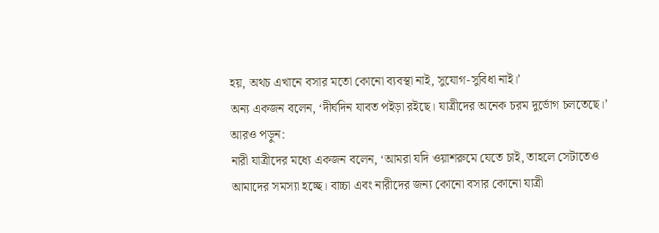হয়, অথচ এখানে বসার মতো কোনো ব্যবস্থা নাই, সুযোগ-সুবিধা নাই।’
অন্য একজন বলেন, ‘দীর্ঘদিন যাবত পইড়া রইছে। যাত্রীদের অনেক চরম দুর্ভোগ চলতেছে।’
আরও পড়ুন:
নারী যাত্রীদের মধ্যে একজন বলেন, ‘আমরা যদি ওয়াশরুমে যেতে চাই, তাহলে সেটাতেও আমাদের সমস্যা হচ্ছে। বাচ্চা এবং নারীদের জন্য কোনো বসার কোনো যাত্রী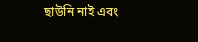ছাউনি নাই এবং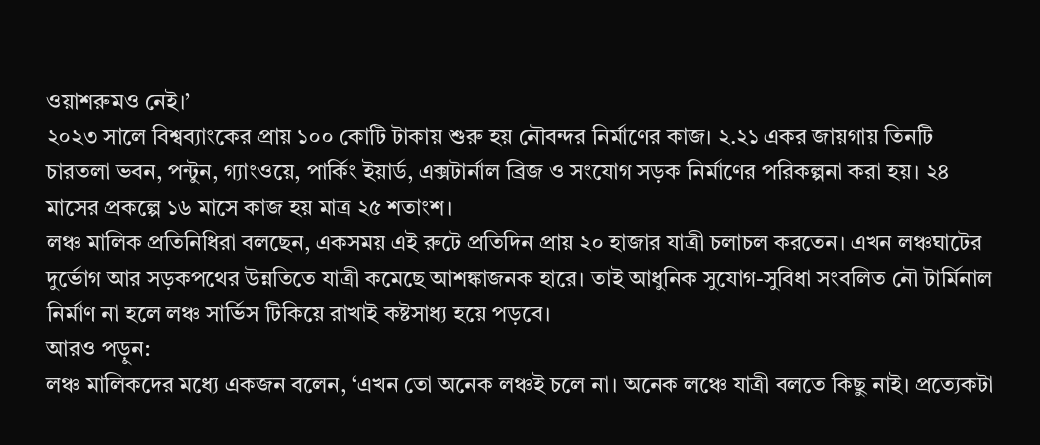ওয়াশরুমও নেই।’
২০২৩ সালে বিশ্বব্যাংকের প্রায় ১০০ কোটি টাকায় শুরু হয় নৌবন্দর নির্মাণের কাজ। ২.২১ একর জায়গায় তিনটি চারতলা ভবন, পন্টুন, গ্যাংওয়ে, পার্কিং ইয়ার্ড, এক্সটার্নাল ব্রিজ ও সংযোগ সড়ক নির্মাণের পরিকল্পনা করা হয়। ২৪ মাসের প্রকল্পে ১৬ মাসে কাজ হয় মাত্র ২৫ শতাংশ।
লঞ্চ মালিক প্রতিনিধিরা বলছেন, একসময় এই রুটে প্রতিদিন প্রায় ২০ হাজার যাত্রী চলাচল করতেন। এখন লঞ্চঘাটের দুর্ভোগ আর সড়কপথের উন্নতিতে যাত্রী কমেছে আশঙ্কাজনক হারে। তাই আধুনিক সুযোগ-সুবিধা সংবলিত নৌ টার্মিনাল নির্মাণ না হলে লঞ্চ সার্ভিস টিকিয়ে রাখাই কষ্টসাধ্য হয়ে পড়বে।
আরও পড়ুন:
লঞ্চ মালিকদের মধ্যে একজন বলেন, ‘এখন তো অনেক লঞ্চই চলে না। অনেক লঞ্চে যাত্রী বলতে কিছু নাই। প্রত্যেকটা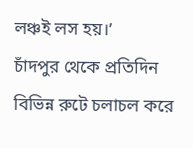লঞ্চই লস হয়।’
চাঁদপুর থেকে প্রতিদিন বিভিন্ন রুটে চলাচল করে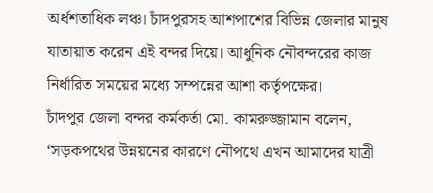অর্ধশতাধিক লঞ্চ। চাঁদপুরসহ আশপাশের বিভিন্ন জেলার মানুষ যাতায়াত করেন এই বন্দর দিয়ে। আধুনিক নৌবন্দরের কাজ নির্ধারিত সময়ের মধ্যে সম্পন্নের আশা কর্তৃপক্ষের।
চাঁদপুর জেলা বন্দর কর্মকর্তা মো. কামরুজ্জামান বলেন, ‘সড়কপথের উন্নয়নের কারণে নৌপথে এখন আমাদের যাত্রী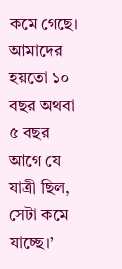কমে গেছে। আমাদের হয়তো ১০ বছর অথবা ৫ বছর আগে যে যাত্রী ছিল, সেটা কমে যাচ্ছে।’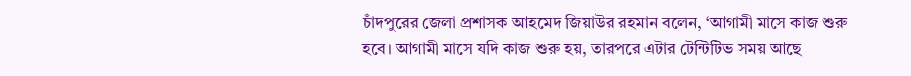চাঁদপুরের জেলা প্রশাসক আহমেদ জিয়াউর রহমান বলেন, ‘আগামী মাসে কাজ শুরু হবে। আগামী মাসে যদি কাজ শুরু হয়, তারপরে এটার টেন্টিটিভ সময় আছে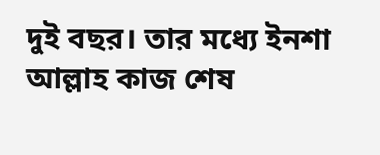দুই বছর। তার মধ্যে ইনশা আল্লাহ কাজ শেষ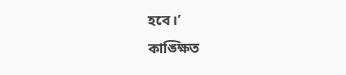হবে।’
কাঙ্ক্ষিত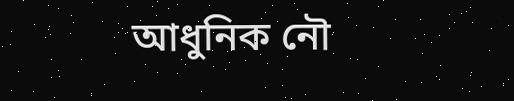আধুনিক নৌ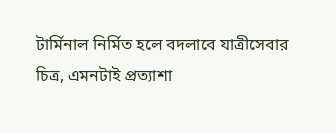টার্মিনাল নির্মিত হলে বদলাবে যাত্রীসেবার চিত্র, এমনটাই প্রত্যাশা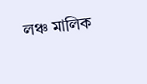লঞ্চ মালিক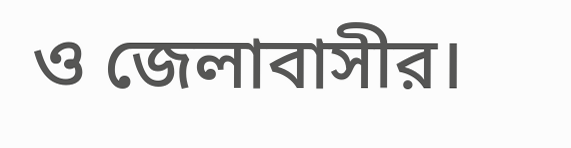ও জেলাবাসীর।